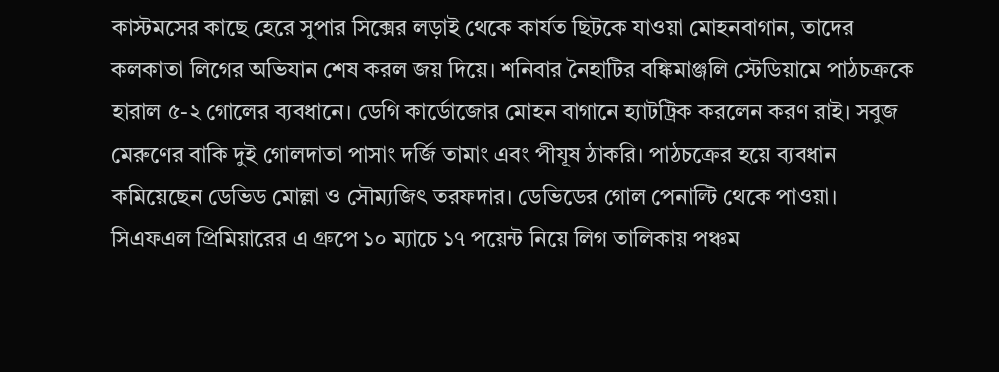কাস্টমসের কাছে হেরে সুপার সিক্সের লড়াই থেকে কার্যত ছিটকে যাওয়া মোহনবাগান, তাদের কলকাতা লিগের অভিযান শেষ করল জয় দিয়ে। শনিবার নৈহাটির বঙ্কিমাঞ্জলি স্টেডিয়ামে পাঠচক্রকে হারাল ৫-২ গোলের ব্যবধানে। ডেগি কার্ডোজোর মোহন বাগানে হ্যাটট্রিক করলেন করণ রাই। সবুজ মেরুণের বাকি দুই গোলদাতা পাসাং দর্জি তামাং এবং পীযূষ ঠাকরি। পাঠচক্রের হয়ে ব্যবধান কমিয়েছেন ডেভিড মোল্লা ও সৌম্যজিৎ তরফদার। ডেভিডের গোল পেনাল্টি থেকে পাওয়া।
সিএফএল প্রিমিয়ারের এ গ্রুপে ১০ ম্যাচে ১৭ পয়েন্ট নিয়ে লিগ তালিকায় পঞ্চম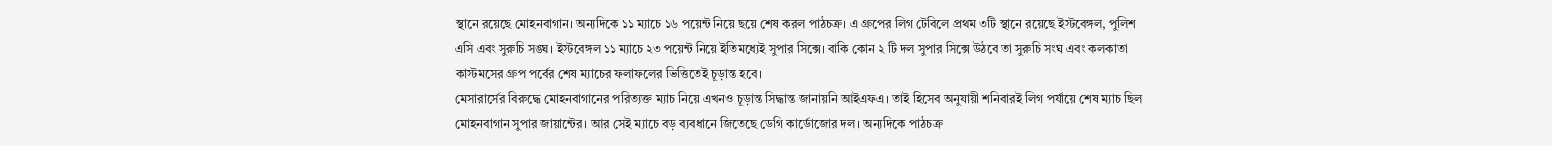স্থানে রয়েছে মোহনবাগান। অন্যদিকে ১১ ম্যাচে ১৬ পয়েন্ট নিয়ে ছয়ে শেষ করল পাঠচক্র। এ গ্রুপের লিগ টেবিলে প্রথম ৩টি স্থানে রয়েছে ইস্টবেঙ্গল, পুলিশ এসি এবং সুরুচি সঙ্ঘ। ইস্টবেঙ্গল ১১ ম্যাচে ২৩ পয়েন্ট নিয়ে ইতিমধ্যেই সুপার সিক্সে। বাকি কোন ২ টি দল সুপার সিক্সে উঠবে তা সুরুচি সংঘ এবং কলকাতা কাস্টমসের গ্রুপ পর্বের শেষ ম্যাচের ফলাফলের ভিত্তিতেই চূড়ান্ত হবে।
মেসারার্সের বিরুদ্ধে মোহনবাগানের পরিত্যক্ত ম্যাচ নিয়ে এখনও চূড়ান্ত সিদ্ধান্ত জানায়নি আইএফএ। তাই হিসেব অনুযায়ী শনিবারই লিগ পর্যায়ে শেষ ম্যাচ ছিল মোহনবাগান সুপার জায়ান্টের। আর সেই ম্যাচে বড় ব্যবধানে জিতেছে ডেগি কার্ডোজোর দল। অন্যদিকে পাঠচক্র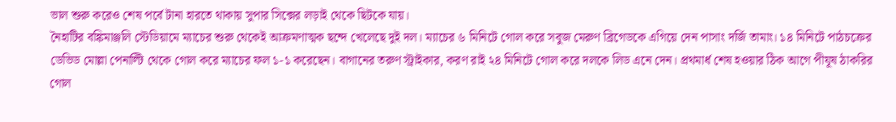ভাল শুরু করেও শেষ পর্বে টানা হারতে থাকায় সুপার সিক্সের লড়াই থেকে ছিটকে যায়।
নৈহাটির বঙ্কিমাঞ্জলি স্টেডিয়ামে ম্যাচের শুরু থেকেই আক্রমণাত্মক ছন্দে খেলেছে দুই দল। ম্যাচের ৬ মিনিটে গোল করে সবুজ মেরুণ ব্রিগেডকে এগিয়ে দেন পাসাং দর্জি তামাং। ১৪ মিনিটে পাঠচক্রের ডেভিড মোল্লা পেনাল্টি থেকে গোল করে ম্যাচের ফল ১-১ করেছেন। বাগানের তরুণ স্ট্রাইকার, করণ রাই ২৪ মিনিটে গোল করে দলকে লিড এনে দেন। প্রথমার্ধ শেষ হওয়ার ঠিক আগে পীযূষ ঠাকরির গোল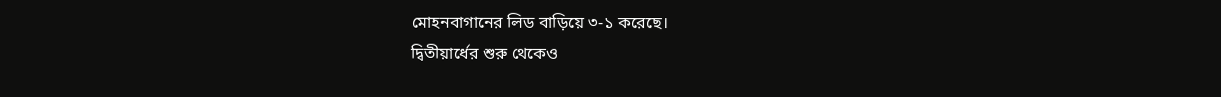মোহনবাগানের লিড বাড়িয়ে ৩-১ করেছে।
দ্বিতীয়ার্ধের শুরু থেকেও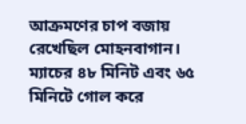আক্রমণের চাপ বজায় রেখেছিল মোহনবাগান। ম্যাচের ৪৮ মিনিট এবং ৬৫ মিনিটে গোল করে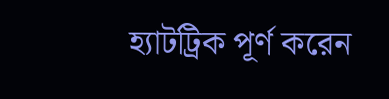হ্যাটট্রিক পূর্ণ করেন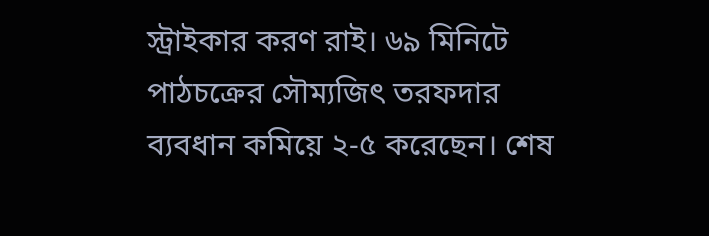স্ট্রাইকার করণ রাই। ৬৯ মিনিটে পাঠচক্রের সৌম্যজিৎ তরফদার ব্যবধান কমিয়ে ২-৫ করেছেন। শেষ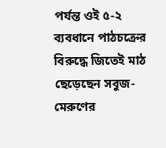পর্যন্ত ওই ৫-২ ব্যবধানে পাঠচক্রের বিরুদ্ধে জিতেই মাঠ ছেড়েছেন সবুজ-মেরুণের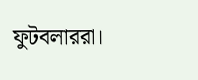ফুটবলাররা।